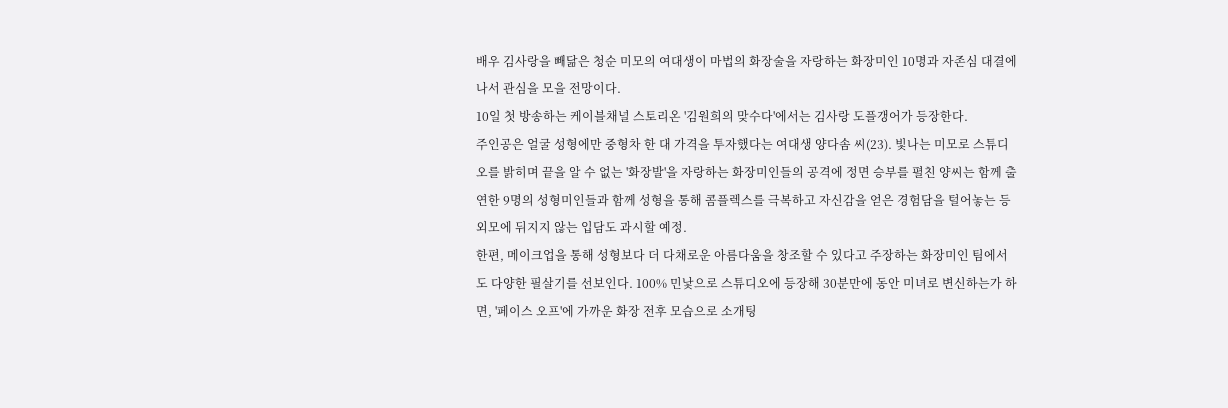배우 김사랑을 빼닮은 청순 미모의 여대생이 마법의 화장술을 자랑하는 화장미인 10명과 자존심 대결에 나서 관심을 모을 전망이다.
10일 첫 방송하는 케이블채널 스토리온 '김원희의 맞수다'에서는 김사랑 도플갱어가 등장한다.
주인공은 얼굴 성형에만 중형차 한 대 가격을 투자했다는 여대생 양다솜 씨(23). 빛나는 미모로 스튜디오를 밝히며 끝을 알 수 없는 '화장발'을 자랑하는 화장미인들의 공격에 정면 승부를 펼친 양씨는 함께 출연한 9명의 성형미인들과 함께 성형을 통해 콤플렉스를 극복하고 자신감을 얻은 경험담을 털어놓는 등 외모에 뒤지지 않는 입담도 과시할 예정.
한편, 메이크업을 통해 성형보다 더 다채로운 아름다움을 창조할 수 있다고 주장하는 화장미인 팀에서도 다양한 필살기를 선보인다. 100% 민낯으로 스튜디오에 등장해 30분만에 동안 미녀로 변신하는가 하면, '페이스 오프'에 가까운 화장 전후 모습으로 소개팅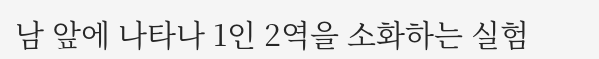남 앞에 나타나 1인 2역을 소화하는 실험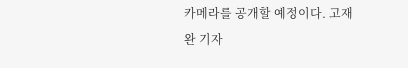카메라를 공개할 예정이다. 고재완 기자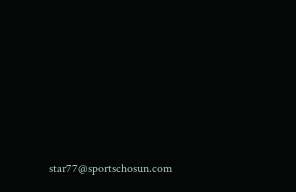star77@sportschosun.com